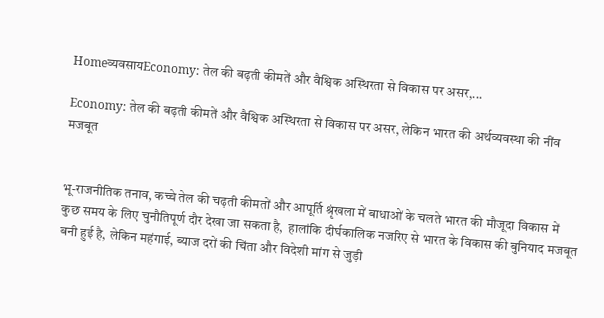Homeव्यवसायEconomy: तेल की बढ़ती कीमतें और वैश्विक अस्थिरता से विकास पर असर,...

Economy: तेल की बढ़ती कीमतें और वैश्विक अस्थिरता से विकास पर असर, लेकिन भारत की अर्थव्यवस्था की नींव मजबूत


भू-राजनीतिक तनाव, कच्चे तेल की चढ़ती कीमतों और आपूर्ति श्रृंखला में बाधाओं के चलते भारत की मौजूदा विकास में कुछ समय के लिए चुनौतिपूर्ण दौर देखा जा सकता है,  हालांकि दीर्घकालिक नजरिए से भारत के विकास की बुनियाद मजबूत बनी हुई है, लेकिन महंगाई, ब्याज दरों की चिंता और विदेशी मांग से जुड़ी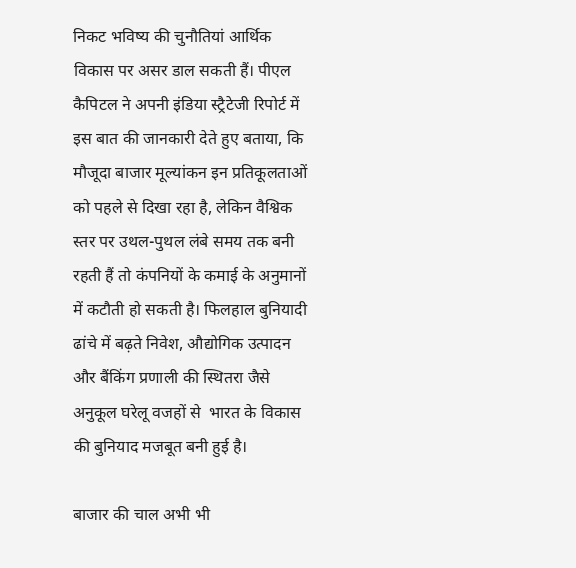निकट भविष्य की चुनौतियां आर्थिक विकास पर असर डाल सकती हैं। पीएल कैपिटल ने अपनी इंडिया स्ट्रैटेजी रिपोर्ट में इस बात की जानकारी देते हुए बताया, कि मौजूदा बाजार मूल्यांकन इन प्रतिकूलताओं को पहले से दिखा रहा है, लेकिन वैश्विक स्तर पर उथल-पुथल लंबे समय तक बनी रहती हैं तो कंपनियों के कमाई के अनुमानों में कटौती हो सकती है। फिलहाल बुनियादी ढांचे में बढ़ते निवेश, औद्योगिक उत्पादन और बैंकिंग प्रणाली की स्थितरा जैसे अनुकूल घरेलू वजहों से  भारत के विकास की बुनियाद मजबूत बनी हुई है।

बाजार की चाल अभी भी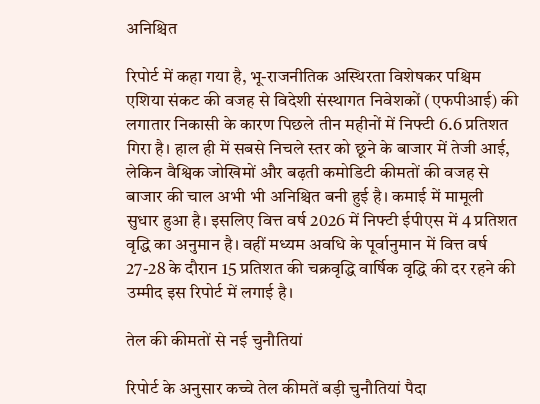अनिश्चित

रिपोर्ट में कहा गया है, भू-राजनीतिक अस्थिरता विशेषकर पश्चिम एशिया संकट की वजह से विदेशी संस्थागत निवेशकों (एफपीआई) की लगातार निकासी के कारण पिछले तीन महीनों में निफ्टी 6.6 प्रतिशत गिरा है। हाल ही में सबसे निचले स्तर को छूने के बाजार में तेजी आई, लेकिन वैश्विक जोखिमों और बढ़ती कमोडिटी कीमतों की वजह से बाजार की चाल अभी भी अनिश्चित बनी हुई है। कमाई में मामूली सुधार हुआ है। इसलिए वित्त वर्ष 2026 में निफ्टी ईपीएस में 4 प्रतिशत वृद्धि का अनुमान है। वहीं मध्यम अवधि के पूर्वानुमान में वित्त वर्ष 27-28 के दौरान 15 प्रतिशत की चक्रवृद्धि वार्षिक वृद्धि की दर रहने की उम्मीद इस रिपोर्ट में लगाई है।

तेल की कीमतों से नई चुनौतियां

रिपोर्ट के अनुसार कच्चे तेल कीमतें बड़ी चुनौतियां पैदा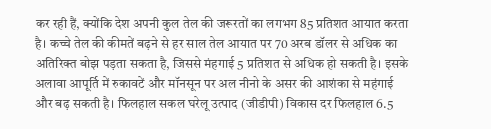कर रही हैं, क्योंकि देश अपनी कुल तेल की जरूरतों का लगभग 85 प्रतिशत आयात करता है। कच्चे तेल की कीमतें बढ़ने से हर साल तेल आयात पर 70 अरब डॉलर से अधिक का अतिरिक्त बोझ पड़ता सकता है, जिससे मंहगाई 5 प्रतिशत से अधिक हो सकती है। इसके अलावा आपूर्ति में रुकावटें और मॉनसून पर अल नीनो के असर की आशंका से महंगाई और बढ़ सकती है। फिलहाल सकल घरेलू उत्पाद (जीडीपी) विकास दर फिलहाल 6.5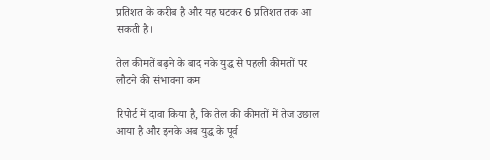प्रतिशत के करीब है और यह घटकर 6 प्रतिशत तक आ सकती है।

तेल कीमतें बढ़ने के बाद नके युद्ध से पहली कीमतों पर लौटने की संभावना कम

रिपोर्ट में दावा किया है, कि तेल की कीमतों में तेज उछाल आया है और इनके अब युद्ध के पूर्व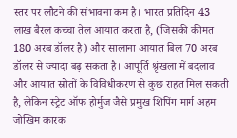स्तर पर लौटने की संभावना कम है। भारत प्रतिदिन 43 लाख बैरल कच्चा तेल आयात करता है, (जिसकी कीमत 180 अरब डॉलर है) और सालाना आयात बिल 70 अरब डॉलर से ज्यादा बढ़ सकता है। आपूर्ति श्रृंखला में बदलाव और आयात स्रोतों के विविधीकरण से कुछ राहत मिल सकती है, लेकिन स्ट्रेट ऑफ होर्मुज जैसे प्रमुख शिपिंग मार्ग अहम जोखिम कारक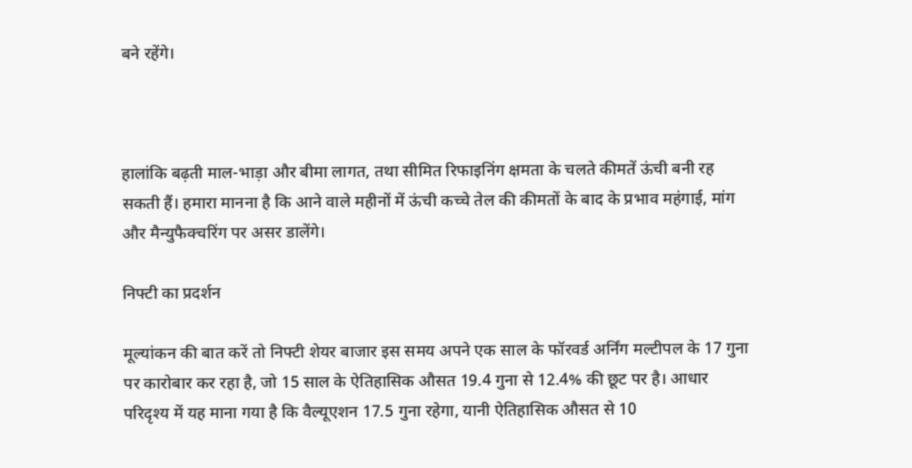बने रहेंगे।



हालांकि बढ़ती माल-भाड़ा और बीमा लागत, तथा सीमित रिफाइनिंग क्षमता के चलते कीमतें ऊंची बनी रह सकती हैं। हमारा मानना है कि आने वाले महीनों में ऊंची कच्चे तेल की कीमतों के बाद के प्रभाव महंगाई, मांग और मैन्युफैक्चरिंग पर असर डालेंगे।

निफ्टी का प्रदर्शन

मूल्यांकन की बात करें तो निफ्टी शेयर बाजार इस समय अपने एक साल के फॉरवर्ड अर्निंग मल्टीपल के 17 गुना पर कारोबार कर रहा है, जो 15 साल के ऐतिहासिक औसत 19.4 गुना से 12.4% की छूट पर है। आधार परिदृश्य में यह माना गया है कि वैल्यूएशन 17.5 गुना रहेगा, यानी ऐतिहासिक औसत से 10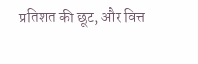प्रतिशत की छूट, और वित्त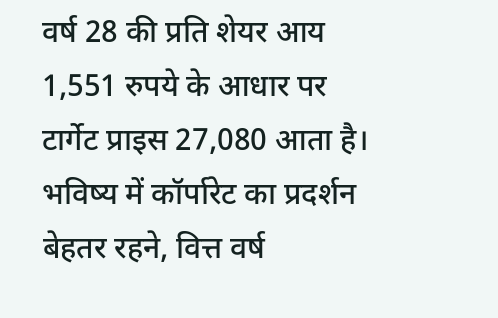वर्ष 28 की प्रति शेयर आय 1,551 रुपये के आधार पर टार्गेट प्राइस 27,080 आता है। भविष्य में कॉर्पारेट का प्रदर्शन बेहतर रहने, वित्त वर्ष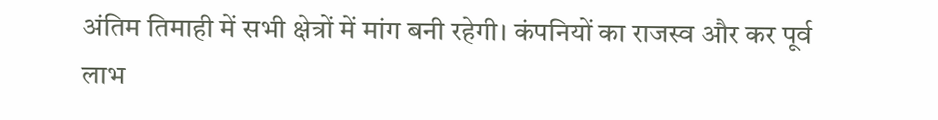अंतिम तिमाही में सभी क्षेत्रों में मांग बनी रहेगी। कंपनियों का राजस्व और कर पूर्व लाभ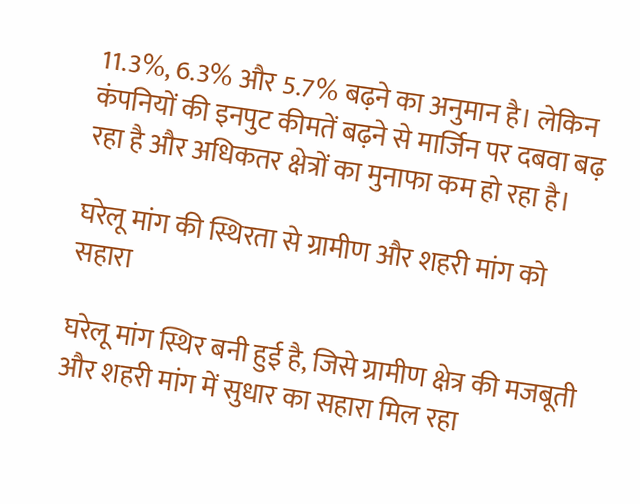11.3%, 6.3% और 5.7% बढ़ने का अनुमान है। लेकिन कंपनियों की इनपुट कीमतें बढ़ने से मार्जिन पर दबवा बढ़ रहा है और अधिकतर क्षेत्रों का मुनाफा कम हो रहा है।

घरेलू मांग की स्थिरता से ग्रामीण और शहरी मांग को सहारा

घरेलू मांग स्थिर बनी हुई है, जिसे ग्रामीण क्षेत्र की मजबूती और शहरी मांग में सुधार का सहारा मिल रहा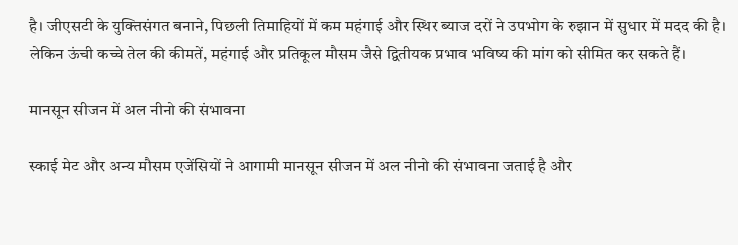है। जीएसटी के युक्तिसंगत बनाने, पिछली तिमाहियों में कम महंगाई और स्थिर ब्याज दरों ने उपभोग के रुझान में सुधार में मदद की है। लेकिन ऊंची कच्चे तेल की कीमतें, महंगाई और प्रतिकूल मौसम जैसे द्वितीयक प्रभाव भविष्य की मांग को सीमित कर सकते हैं।

मानसून सीजन में अल नीनो की संभावना

स्काई मेट और अन्य मौसम एजेंसियों ने आगामी मानसून सीजन में अल नीनो की संभावना जताई है और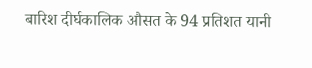बारिश दीर्घकालिक औसत के 94 प्रतिशत यानी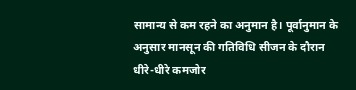सामान्य से कम रहने का अनुमान है। पूर्वानुमान के अनुसार मानसून की गतिविधि सीजन के दौरान धीरे-धीरे कमजोर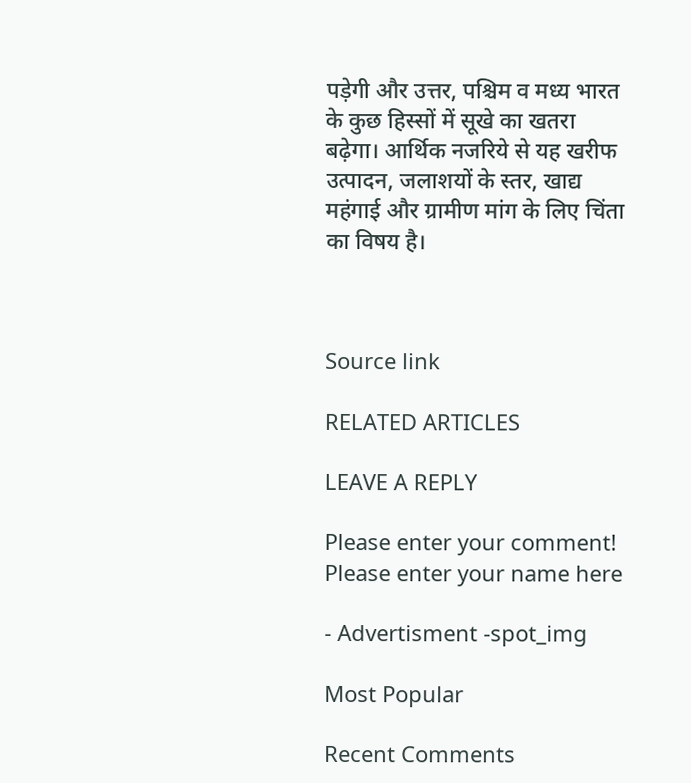पड़ेगी और उत्तर, पश्चिम व मध्य भारत के कुछ हिस्सों में सूखे का खतरा बढ़ेगा। आर्थिक नजरिये से यह खरीफ उत्पादन, जलाशयों के स्तर, खाद्य महंगाई और ग्रामीण मांग के लिए चिंता का विषय है।



Source link

RELATED ARTICLES

LEAVE A REPLY

Please enter your comment!
Please enter your name here

- Advertisment -spot_img

Most Popular

Recent Comments